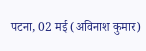पटना, 02 मई (अविनाश कुमार)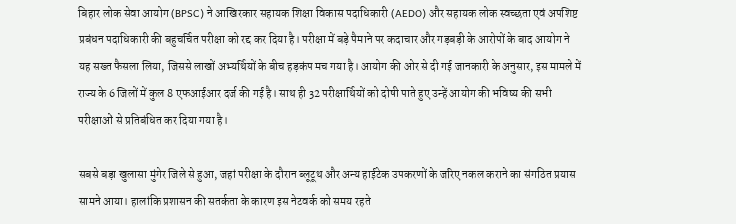बिहार लोक सेवा आयोग (BPSC) ने आखिरकार सहायक शिक्षा विकास पदाधिकारी (AEDO) और सहायक लोक स्वच्छता एवं अपशिष्ट प्रबंधन पदाधिकारी की बहुचर्चित परीक्षा को रद्द कर दिया है। परीक्षा में बड़े पैमाने पर कदाचार और गड़बड़ी के आरोपों के बाद आयोग ने यह सख्त फैसला लिया, जिससे लाखों अभ्यर्थियों के बीच हड़कंप मच गया है। आयोग की ओर से दी गई जानकारी के अनुसार, इस मामले में राज्य के 6 जिलों में कुल 8 एफआईआर दर्ज की गई है। साथ ही 32 परीक्षार्थियों को दोषी पाते हुए उन्हें आयोग की भविष्य की सभी परीक्षाओं से प्रतिबंधित कर दिया गया है।

सबसे बड़ा खुलासा मुंगेर जिले से हुआ, जहां परीक्षा के दौरान ब्लूटूथ और अन्य हाईटेक उपकरणों के जरिए नकल कराने का संगठित प्रयास सामने आया। हालांकि प्रशासन की सतर्कता के कारण इस नेटवर्क को समय रहते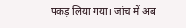पकड़ लिया गया। जांच में अब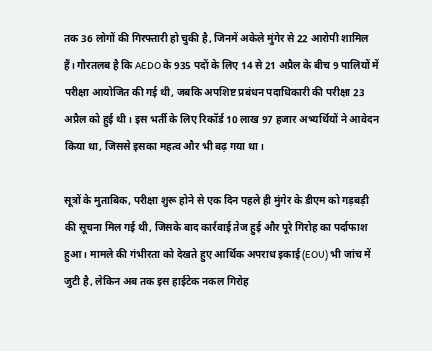तक 36 लोगों की गिरफ्तारी हो चुकी है, जिनमें अकेले मुंगेर से 22 आरोपी शामिल हैं। गौरतलब है कि AEDO के 935 पदों के लिए 14 से 21 अप्रैल के बीच 9 पालियों में परीक्षा आयोजित की गई थी, जबकि अपशिष्ट प्रबंधन पदाधिकारी की परीक्षा 23 अप्रैल को हुई थी। इस भर्ती के लिए रिकॉर्ड 10 लाख 97 हजार अभ्यर्थियों ने आवेदन किया था, जिससे इसका महत्व और भी बढ़ गया था।

सूत्रों के मुताबिक, परीक्षा शुरू होने से एक दिन पहले ही मुंगेर के डीएम को गड़बड़ी की सूचना मिल गई थी, जिसके बाद कार्रवाई तेज हुई और पूरे गिरोह का पर्दाफाश हुआ। मामले की गंभीरता को देखते हुए आर्थिक अपराध इकाई (EOU) भी जांच में जुटी है, लेकिन अब तक इस हाईटेक नकल गिरोह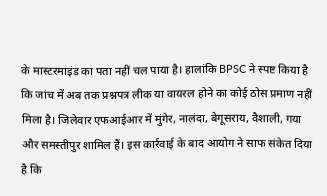के मास्टरमाइंड का पता नहीं चल पाया है। हालांकि BPSC ने स्पष्ट किया है कि जांच में अब तक प्रश्नपत्र लीक या वायरल होने का कोई ठोस प्रमाण नहीं मिला है। जिलेवार एफआईआर में मुंगेर, नालंदा, बेगूसराय, वैशाली, गया और समस्तीपुर शामिल हैं। इस कार्रवाई के बाद आयोग ने साफ संकेत दिया है कि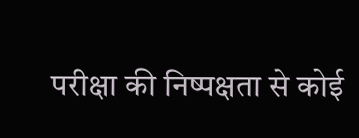परीक्षा की निष्पक्षता से कोई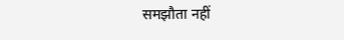समझौता नहीं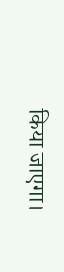किया जाएगा।